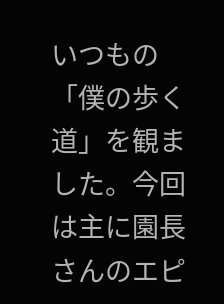いつもの「僕の歩く道」を観ました。今回は主に園長さんのエピ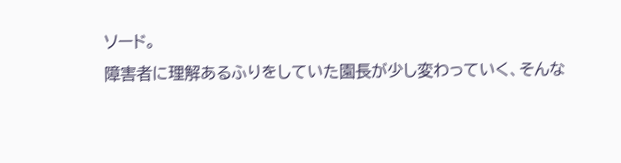ソード。
障害者に理解あるふりをしていた園長が少し変わっていく、そんな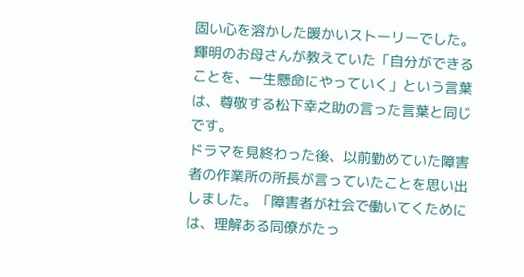固い心を溶かした暖かいストーリーでした。輝明のお母さんが教えていた「自分ができることを、一生懸命にやっていく」という言葉は、尊敬する松下幸之助の言った言葉と同じです。
ドラマを見終わった後、以前勤めていた障害者の作業所の所長が言っていたことを思い出しました。「障害者が社会で働いてくためには、理解ある同僚がたっ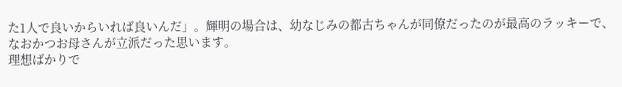た1人で良いからいれば良いんだ」。輝明の場合は、幼なじみの都古ちゃんが同僚だったのが最高のラッキーで、なおかつお母さんが立派だった思います。
理想ばかりで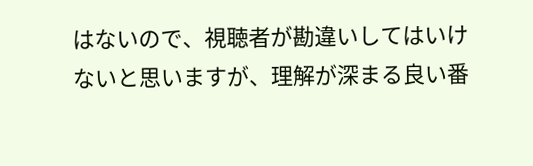はないので、視聴者が勘違いしてはいけないと思いますが、理解が深まる良い番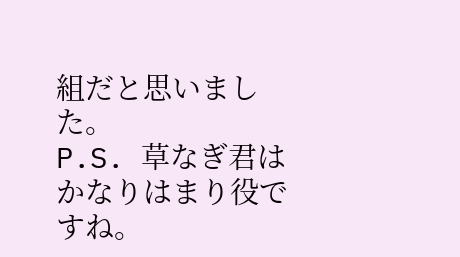組だと思いました。
P.S. 草なぎ君はかなりはまり役ですね。